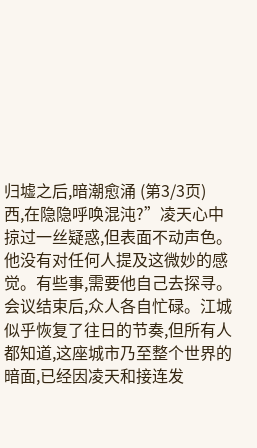归墟之后,暗潮愈涌 (第3/3页)
西,在隐隐呼唤混沌?”凌天心中掠过一丝疑惑,但表面不动声色。
他没有对任何人提及这微妙的感觉。有些事,需要他自己去探寻。
会议结束后,众人各自忙碌。江城似乎恢复了往日的节奏,但所有人都知道,这座城市乃至整个世界的暗面,已经因凌天和接连发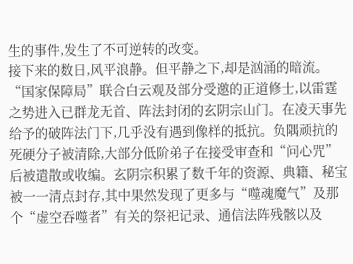生的事件,发生了不可逆转的改变。
接下来的数日,风平浪静。但平静之下,却是汹涌的暗流。
“国家保障局”联合白云观及部分受邀的正道修士,以雷霆之势进入已群龙无首、阵法封闭的玄阴宗山门。在凌天事先给予的破阵法门下,几乎没有遇到像样的抵抗。负隅顽抗的死硬分子被清除,大部分低阶弟子在接受审查和“问心咒”后被遣散或收编。玄阴宗积累了数千年的资源、典籍、秘宝被一一清点封存,其中果然发现了更多与“噬魂魔气”及那个“虚空吞噬者”有关的祭祀记录、通信法阵残骸以及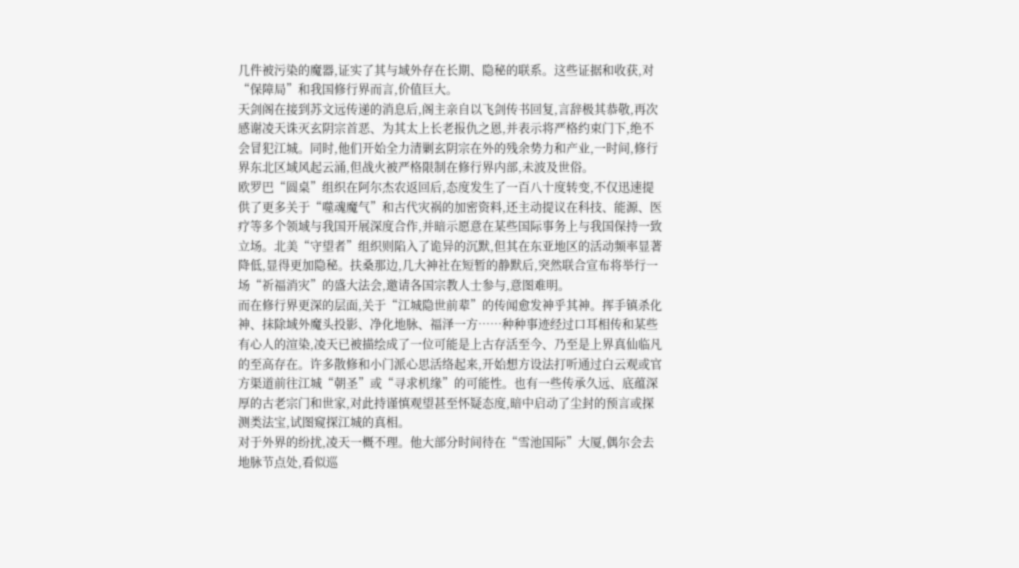几件被污染的魔器,证实了其与域外存在长期、隐秘的联系。这些证据和收获,对“保障局”和我国修行界而言,价值巨大。
天剑阁在接到苏文远传递的消息后,阁主亲自以飞剑传书回复,言辞极其恭敬,再次感谢凌天诛灭玄阴宗首恶、为其太上长老报仇之恩,并表示将严格约束门下,绝不会冒犯江城。同时,他们开始全力清剿玄阴宗在外的残余势力和产业,一时间,修行界东北区域风起云涌,但战火被严格限制在修行界内部,未波及世俗。
欧罗巴“圆桌”组织在阿尔杰农返回后,态度发生了一百八十度转变,不仅迅速提供了更多关于“噬魂魔气”和古代灾祸的加密资料,还主动提议在科技、能源、医疗等多个领域与我国开展深度合作,并暗示愿意在某些国际事务上与我国保持一致立场。北美“守望者”组织则陷入了诡异的沉默,但其在东亚地区的活动频率显著降低,显得更加隐秘。扶桑那边,几大神社在短暂的静默后,突然联合宣布将举行一场“祈福消灾”的盛大法会,邀请各国宗教人士参与,意图难明。
而在修行界更深的层面,关于“江城隐世前辈”的传闻愈发神乎其神。挥手镇杀化神、抹除域外魔头投影、净化地脉、福泽一方……种种事迹经过口耳相传和某些有心人的渲染,凌天已被描绘成了一位可能是上古存活至今、乃至是上界真仙临凡的至高存在。许多散修和小门派心思活络起来,开始想方设法打听通过白云观或官方渠道前往江城“朝圣”或“寻求机缘”的可能性。也有一些传承久远、底蕴深厚的古老宗门和世家,对此持谨慎观望甚至怀疑态度,暗中启动了尘封的预言或探测类法宝,试图窥探江城的真相。
对于外界的纷扰,凌天一概不理。他大部分时间待在“雪池国际”大厦,偶尔会去地脉节点处,看似巡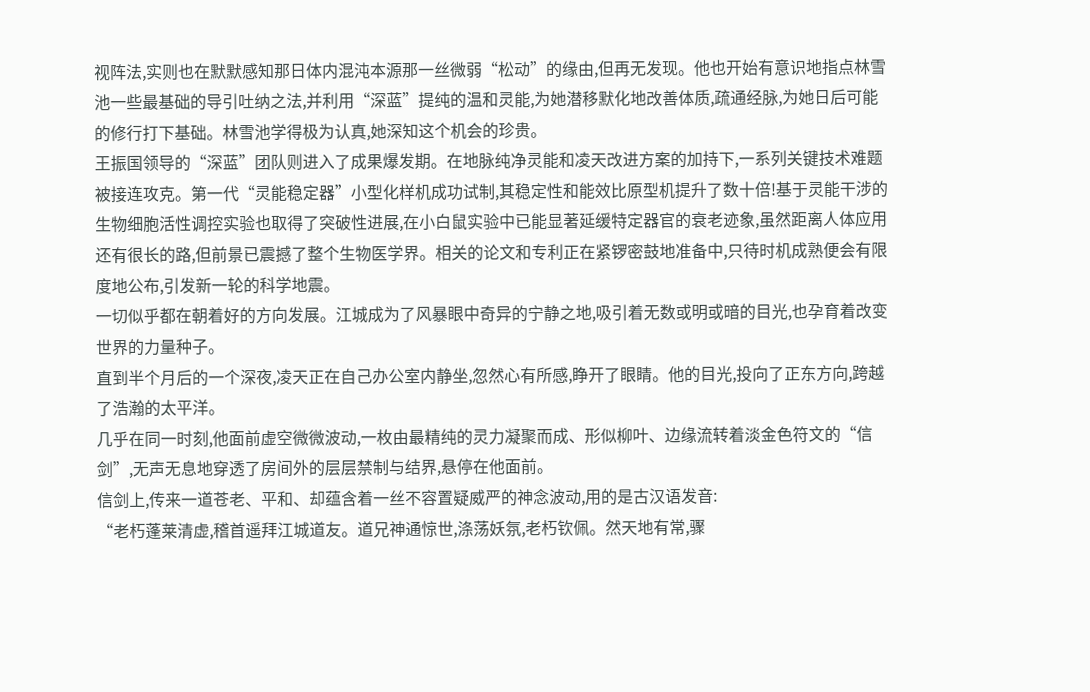视阵法,实则也在默默感知那日体内混沌本源那一丝微弱“松动”的缘由,但再无发现。他也开始有意识地指点林雪池一些最基础的导引吐纳之法,并利用“深蓝”提纯的温和灵能,为她潜移默化地改善体质,疏通经脉,为她日后可能的修行打下基础。林雪池学得极为认真,她深知这个机会的珍贵。
王振国领导的“深蓝”团队则进入了成果爆发期。在地脉纯净灵能和凌天改进方案的加持下,一系列关键技术难题被接连攻克。第一代“灵能稳定器”小型化样机成功试制,其稳定性和能效比原型机提升了数十倍!基于灵能干涉的生物细胞活性调控实验也取得了突破性进展,在小白鼠实验中已能显著延缓特定器官的衰老迹象,虽然距离人体应用还有很长的路,但前景已震撼了整个生物医学界。相关的论文和专利正在紧锣密鼓地准备中,只待时机成熟便会有限度地公布,引发新一轮的科学地震。
一切似乎都在朝着好的方向发展。江城成为了风暴眼中奇异的宁静之地,吸引着无数或明或暗的目光,也孕育着改变世界的力量种子。
直到半个月后的一个深夜,凌天正在自己办公室内静坐,忽然心有所感,睁开了眼睛。他的目光,投向了正东方向,跨越了浩瀚的太平洋。
几乎在同一时刻,他面前虚空微微波动,一枚由最精纯的灵力凝聚而成、形似柳叶、边缘流转着淡金色符文的“信剑”,无声无息地穿透了房间外的层层禁制与结界,悬停在他面前。
信剑上,传来一道苍老、平和、却蕴含着一丝不容置疑威严的神念波动,用的是古汉语发音:
“老朽蓬莱清虚,稽首遥拜江城道友。道兄神通惊世,涤荡妖氛,老朽钦佩。然天地有常,骤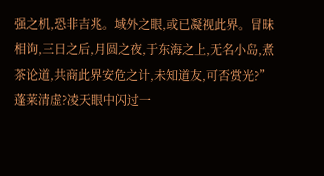强之机,恐非吉兆。域外之眼,或已凝视此界。冒昧相询,三日之后,月圆之夜,于东海之上,无名小岛,煮茶论道,共商此界安危之计,未知道友,可否赏光?”
蓬莱清虚?凌天眼中闪过一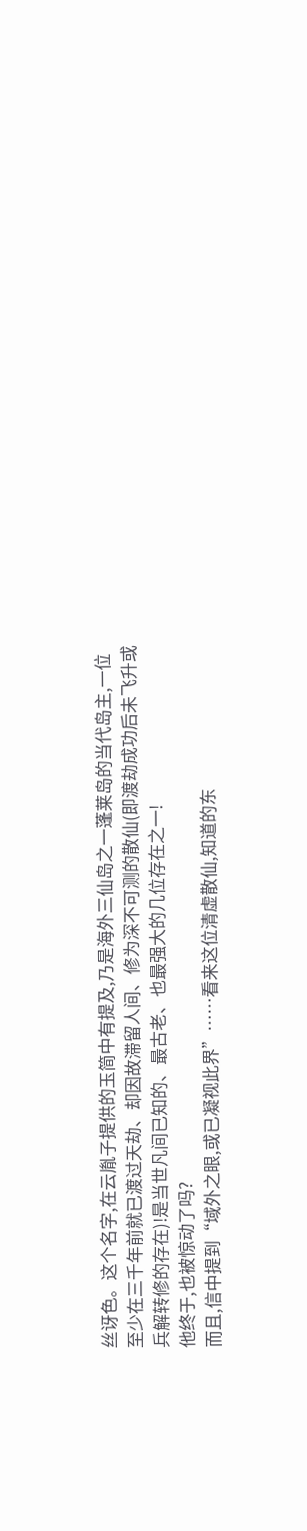丝讶色。这个名字,在云胤子提供的玉简中有提及,乃是海外三仙岛之一蓬莱岛的当代岛主,一位至少在三千年前就已渡过天劫、却因故滞留人间、修为深不可测的散仙(即渡劫成功后未飞升或兵解转修的存在)!是当世凡间已知的、最古老、也最强大的几位存在之一!
他终于,也被惊动了吗?
而且,信中提到“域外之眼,或已凝视此界”……看来这位清虚散仙,知道的东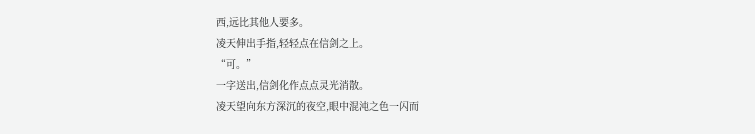西,远比其他人要多。
凌天伸出手指,轻轻点在信剑之上。
“可。”
一字送出,信剑化作点点灵光消散。
凌天望向东方深沉的夜空,眼中混沌之色一闪而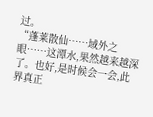过。
“蓬莱散仙……域外之眼……这潭水,果然越来越深了。也好,是时候会一会,此界真正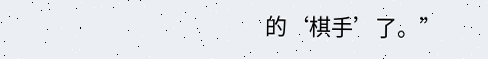的‘棋手’了。”